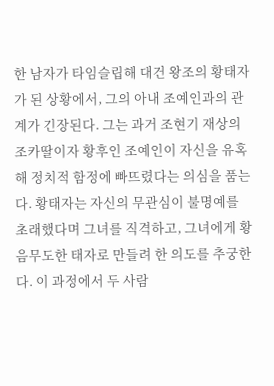한 남자가 타임슬립해 대건 왕조의 황태자가 된 상황에서, 그의 아내 조예인과의 관계가 긴장된다. 그는 과거 조현기 재상의 조카딸이자 황후인 조예인이 자신을 유혹해 정치적 함정에 빠뜨렸다는 의심을 품는다. 황태자는 자신의 무관심이 불명예를 초래했다며 그녀를 직격하고, 그녀에게 황음무도한 태자로 만들려 한 의도를 추궁한다. 이 과정에서 두 사람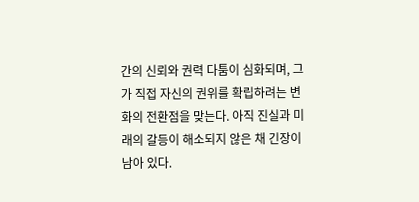간의 신뢰와 권력 다툼이 심화되며, 그가 직접 자신의 권위를 확립하려는 변화의 전환점을 맞는다. 아직 진실과 미래의 갈등이 해소되지 않은 채 긴장이 남아 있다.